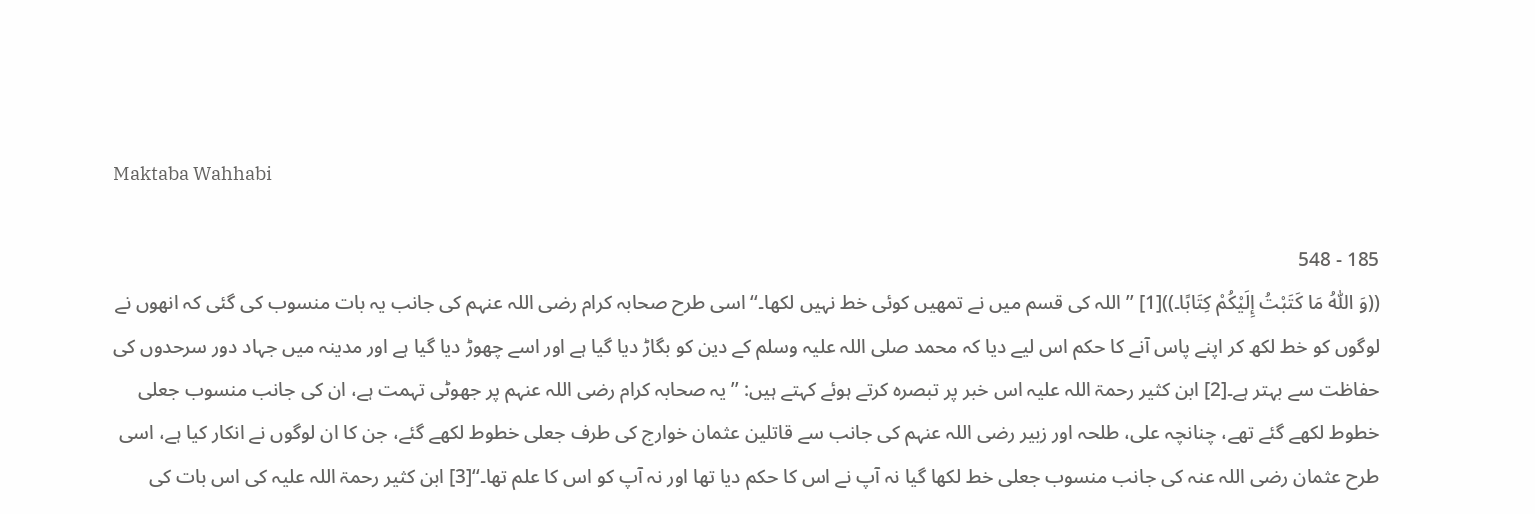Maktaba Wahhabi

185 - 548
((وَ اللّٰہُ مَا کَتَبْتُ إِلَیْکُمْ کِتَابًا۔))[1] ’’اللہ کی قسم میں نے تمھیں کوئی خط نہیں لکھا۔‘‘ اسی طرح صحابہ کرام رضی اللہ عنہم کی جانب یہ بات منسوب کی گئی کہ انھوں نے لوگوں کو خط لکھ کر اپنے پاس آنے کا حکم اس لیے دیا کہ محمد صلی اللہ علیہ وسلم کے دین کو بگاڑ دیا گیا ہے اور اسے چھوڑ دیا گیا ہے اور مدینہ میں جہاد دور سرحدوں کی حفاظت سے بہتر ہے۔[2] ابن کثیر رحمۃ اللہ علیہ اس خبر پر تبصرہ کرتے ہوئے کہتے ہیں: ’’یہ صحابہ کرام رضی اللہ عنہم پر جھوٹی تہمت ہے، ان کی جانب منسوب جعلی خطوط لکھے گئے تھے، چنانچہ علی، طلحہ اور زبیر رضی اللہ عنہم کی جانب سے قاتلین عثمان خوارج کی طرف جعلی خطوط لکھے گئے، جن کا ان لوگوں نے انکار کیا ہے، اسی طرح عثمان رضی اللہ عنہ کی جانب منسوب جعلی خط لکھا گیا نہ آپ نے اس کا حکم دیا تھا اور نہ آپ کو اس کا علم تھا۔‘‘[3] ابن کثیر رحمۃ اللہ علیہ کی اس بات کی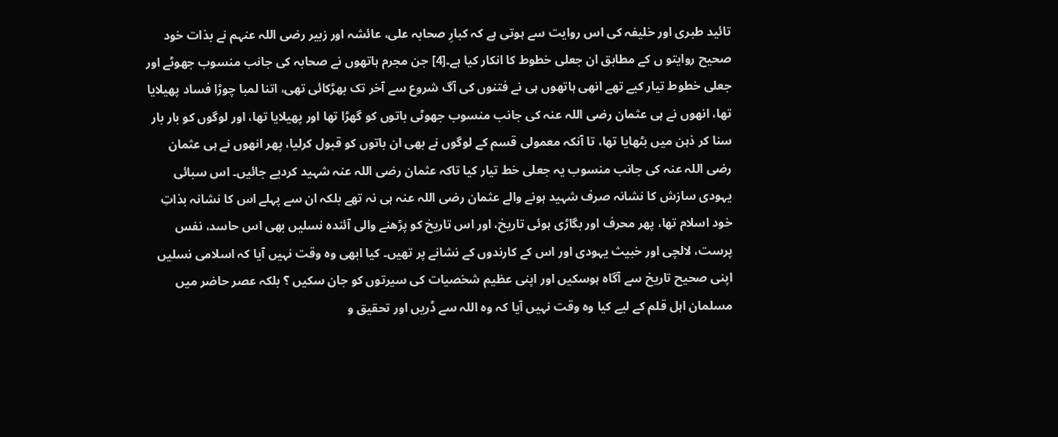تائید طبری اور خلیفہ کی اس روایت سے ہوتی ہے کہ کبارِ صحابہ علی، عائشہ اور زبیر رضی اللہ عنہم نے بذات خود صحیح روایتو ں کے مطابق ان جعلی خطوط کا انکار کیا ہے۔[4] جن مجرم ہاتھوں نے صحابہ کی جانب منسوب جھوٹے اور جعلی خطوط تیار کیے تھے انھی ہاتھوں ہی نے فتنوں کی آگ شروع سے آخر تک بھڑکائی تھی، اتنا لمبا چوڑا فساد پھیلایا تھا، انھوں نے ہی عثمان رضی اللہ عنہ کی جانب منسوب جھوٹی باتوں کو گھڑا تھا اور پھیلایا تھا، اور لوگوں کو بار بار سنا کر ذہن میں بٹھایا تھا، تا آنکہ معمولی قسم کے لوگوں نے بھی ان باتوں کو قبول کرلیا، پھر انھوں نے ہی عثمان رضی اللہ عنہ کی جانب منسوب یہ جعلی خط تیار کیا تاکہ عثمان رضی اللہ عنہ شہید کردیے جائیں۔ اس سبائی یہودی سازش کا نشانہ صرف شہید ہونے والے عثمان رضی اللہ عنہ ہی نہ تھے بلکہ ان سے پہلے اس کا نشانہ بذاتِ خود اسلام تھا، پھر محرف اور بگاڑی ہوئی تاریخ، اور اس تاریخ کو پڑھنے والی آئندہ نسلیں بھی اس حاسد، نفس پرست، لالچی اور خبیث یہودی اور اس کے کارندوں کے نشانے پر تھیں۔ کیا ابھی وہ وقت نہیں آیا کہ اسلامی نسلیں اپنی صحیح تاریخ سے آگاہ ہوسکیں اور اپنی عظیم شخصیات کی سیرتوں کو جان سکیں ؟ بلکہ عصر حاضر میں مسلمان اہل قلم کے لیے کیا وہ وقت نہیں آیا کہ وہ اللہ سے ڈریں اور تحقیق و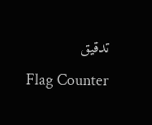تدقیق
Flag Counter